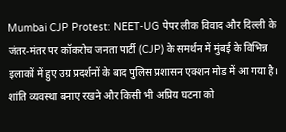Mumbai CJP Protest: NEET-UG पेपर लीक विवाद और दिल्ली के जंतर-मंतर पर कॉकरोच जनता पार्टी (CJP) के समर्थन में मुंबई के विभिन्न इलाकों में हुए उग्र प्रदर्शनों के बाद पुलिस प्रशासन एक्शन मोड में आ गया है। शांति व्यवस्था बनाए रखने और किसी भी अप्रिय घटना को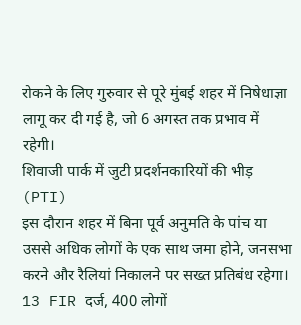रोकने के लिए गुरुवार से पूरे मुंबई शहर में निषेधाज्ञा लागू कर दी गई है, जो 6 अगस्त तक प्रभाव में रहेगी।
शिवाजी पार्क में जुटी प्रदर्शनकारियों की भीड़ (PTI)
इस दौरान शहर में बिना पूर्व अनुमति के पांच या उससे अधिक लोगों के एक साथ जमा होने, जनसभा करने और रैलियां निकालने पर सख्त प्रतिबंध रहेगा।
13 FIR दर्ज, 400 लोगों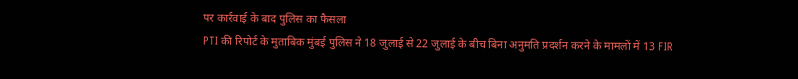पर कार्रवाई के बाद पुलिस का फैसला
PTI की रिपोर्ट के मुताबिक मुंबई पुलिस ने 18 जुलाई से 22 जुलाई के बीच बिना अनुमति प्रदर्शन करने के मामलों में 13 FIR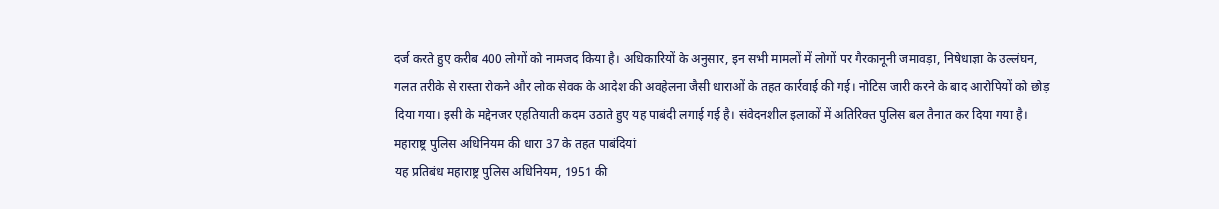दर्ज करते हुए करीब 400 लोगों को नामजद किया है। अधिकारियों के अनुसार, इन सभी मामलों में लोगों पर गैरकानूनी जमावड़ा, निषेधाज्ञा के उल्लंघन, गलत तरीके से रास्ता रोकने और लोक सेवक के आदेश की अवहेलना जैसी धाराओं के तहत कार्रवाई की गई। नोटिस जारी करने के बाद आरोपियों को छोड़ दिया गया। इसी के मद्देनजर एहतियाती कदम उठाते हुए यह पाबंदी लगाई गई है। संवेदनशील इलाकों में अतिरिक्त पुलिस बल तैनात कर दिया गया है।
महाराष्ट्र पुलिस अधिनियम की धारा 37 के तहत पाबंदियां
यह प्रतिबंध महाराष्ट्र पुलिस अधिनियम, 1951 की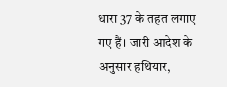धारा 37 के तहत लगाए गए हैं। जारी आदेश के अनुसार हथियार,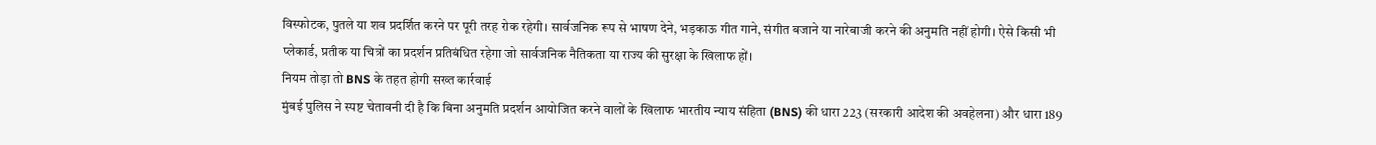विस्फोटक, पुतले या शव प्रदर्शित करने पर पूरी तरह रोक रहेगी। सार्वजनिक रूप से भाषण देने, भड़काऊ गीत गाने, संगीत बजाने या नारेबाजी करने की अनुमति नहीं होगी। ऐसे किसी भी प्लेकार्ड, प्रतीक या चित्रों का प्रदर्शन प्रतिबंधित रहेगा जो सार्वजनिक नैतिकता या राज्य की सुरक्षा के खिलाफ हों।
नियम तोड़ा तो BNS के तहत होगी सख्त कार्रवाई
मुंबई पुलिस ने स्पष्ट चेतावनी दी है कि बिना अनुमति प्रदर्शन आयोजित करने वालों के खिलाफ भारतीय न्याय संहिता (BNS) की धारा 223 (सरकारी आदेश की अवहेलना) और धारा 189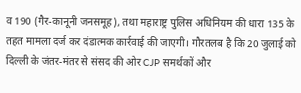व 190 (गैर-कानूनी जनसमूह), तथा महाराष्ट्र पुलिस अधिनियम की धारा 135 के तहत मामला दर्ज कर दंडात्मक कार्रवाई की जाएगी। गौरतलब है कि 20 जुलाई को दिल्ली के जंतर-मंतर से संसद की ओर CJP समर्थकों और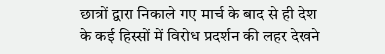छात्रों द्वारा निकाले गए मार्च के बाद से ही देश के कई हिस्सों में विरोध प्रदर्शन की लहर देखने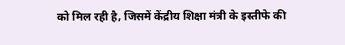को मिल रही है, जिसमें केंद्रीय शिक्षा मंत्री के इस्तीफे की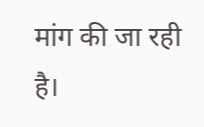मांग की जा रही है।